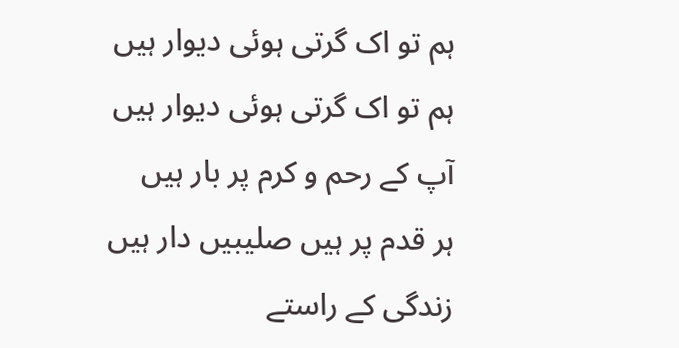ہم تو اک گرتی ہوئی دیوار ہیں
ہم تو اک گرتی ہوئی دیوار ہیں
آپ کے رحم و کرم پر بار ہیں
ہر قدم پر ہیں صلیبیں دار ہیں
زندگی کے راستے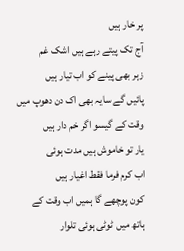پر خار ہیں
آج تک پیتے رہے ہیں اشک غم
زہر بھی پینے کو اب تیار ہیں
پائیں گے سایہ بھی اک دن دھوپ میں
وقت کے گیسو اگر خم دار ہیں
یار تو خاموش ہیں مدت ہوئی
اب کرم فرما فقط اغیار ہیں
کون پوچھے گا ہمیں اب وقت کے
ہاتھ میں ٹوٹی ہوئی تلوار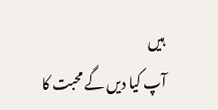ہیں
آپ کیا دیں گے محبت کا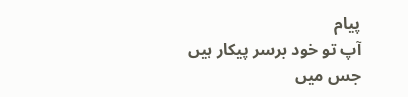پیام
آپ تو خود برسر پیکار ہیں
جس میں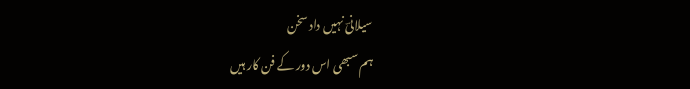سیلانیؔ نہیں داد سخن
ہم سبھی اس دور کے فن کار ہیں